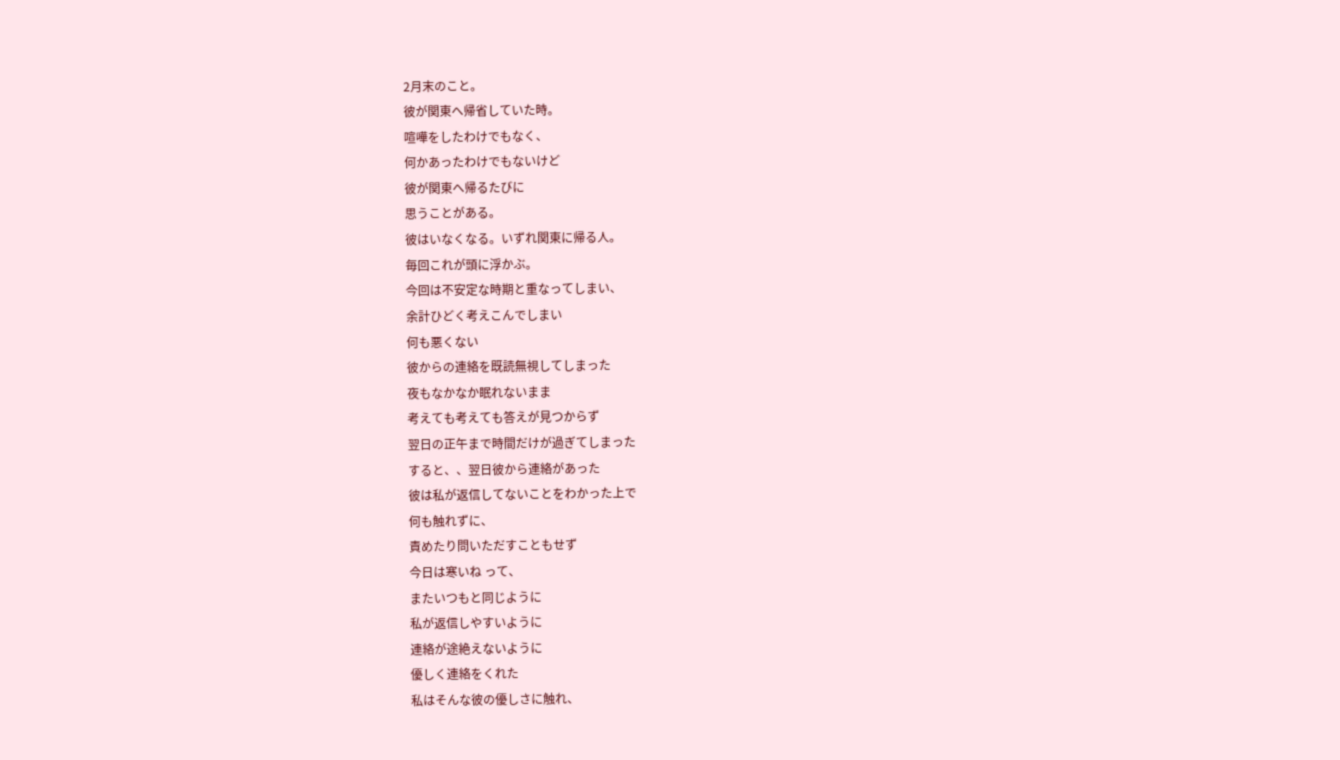2月末のこと。
彼が関東へ帰省していた時。
喧嘩をしたわけでもなく、
何かあったわけでもないけど
彼が関東へ帰るたびに
思うことがある。
彼はいなくなる。いずれ関東に帰る人。
毎回これが頭に浮かぶ。
今回は不安定な時期と重なってしまい、
余計ひどく考えこんでしまい
何も悪くない
彼からの連絡を既読無視してしまった
夜もなかなか眠れないまま
考えても考えても答えが見つからず
翌日の正午まで時間だけが過ぎてしまった
すると、、翌日彼から連絡があった
彼は私が返信してないことをわかった上で
何も触れずに、
責めたり問いただすこともせず
今日は寒いね って、
またいつもと同じように
私が返信しやすいように
連絡が途絶えないように
優しく連絡をくれた
私はそんな彼の優しさに触れ、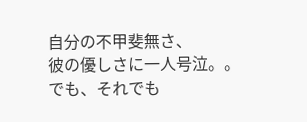自分の不甲斐無さ、
彼の優しさに一人号泣。。
でも、それでも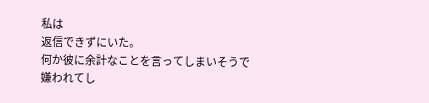私は
返信できずにいた。
何か彼に余計なことを言ってしまいそうで
嫌われてし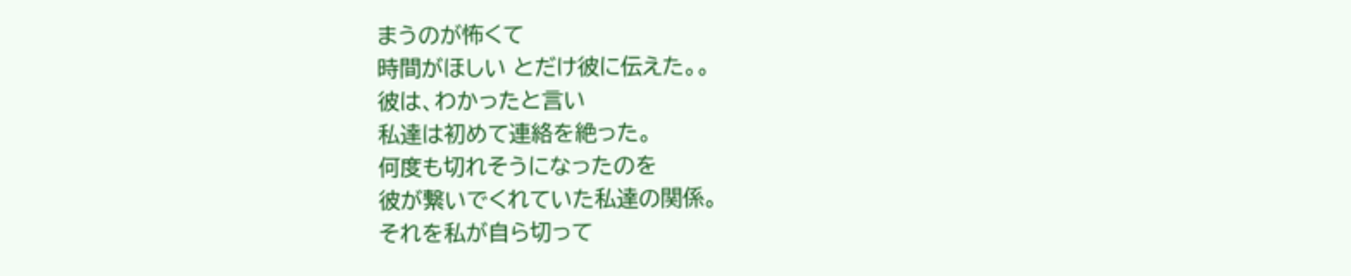まうのが怖くて
時間がほしい とだけ彼に伝えた。。
彼は、わかったと言い
私達は初めて連絡を絶った。
何度も切れそうになったのを
彼が繋いでくれていた私達の関係。
それを私が自ら切って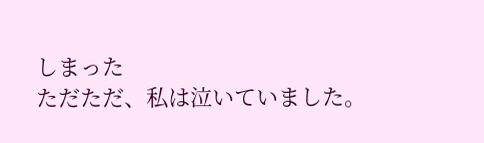しまった
ただただ、私は泣いていました。